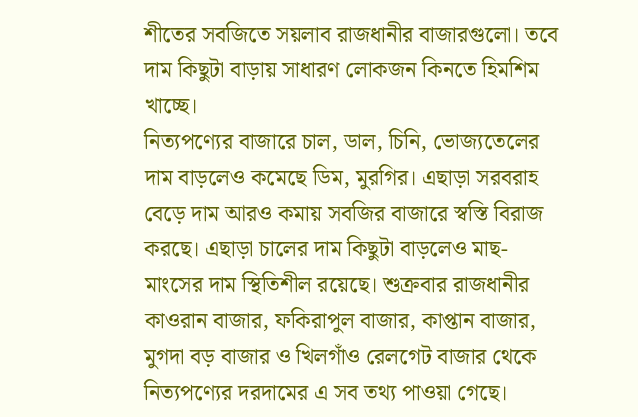শীতের সবজিতে সয়লাব রাজধানীর বাজারগুলো। তবে দাম কিছুটা বাড়ায় সাধারণ লোকজন কিনতে হিমশিম খাচ্ছে।
নিত্যপণ্যের বাজারে চাল, ডাল, চিনি, ভোজ্যতেলের দাম বাড়লেও কমেছে ডিম, মুরগির। এছাড়া সরবরাহ বেড়ে দাম আরও কমায় সবজির বাজারে স্বস্তি বিরাজ করছে। এছাড়া চালের দাম কিছুটা বাড়লেও মাছ-মাংসের দাম স্থিতিশীল রয়েছে। শুক্রবার রাজধানীর কাওরান বাজার, ফকিরাপুল বাজার, কাপ্তান বাজার, মুগদা বড় বাজার ও খিলগাঁও রেলগেট বাজার থেকে নিত্যপণ্যের দরদামের এ সব তথ্য পাওয়া গেছে।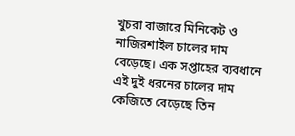খুচরা বাজারে মিনিকেট ও নাজিরশাইল চালের দাম বেড়েছে। এক সপ্তাহের ব্যবধানে এই দুই ধরনের চালের দাম কেজিতে বেড়েছে তিন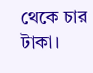থেকে চার টাকা।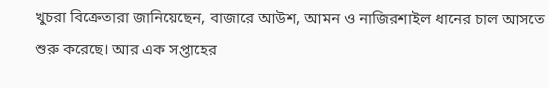খুচরা বিক্রেতারা জানিয়েছেন, বাজারে আউশ, আমন ও নাজিরশাইল ধানের চাল আসতে শুরু করেছে। আর এক সপ্তাহের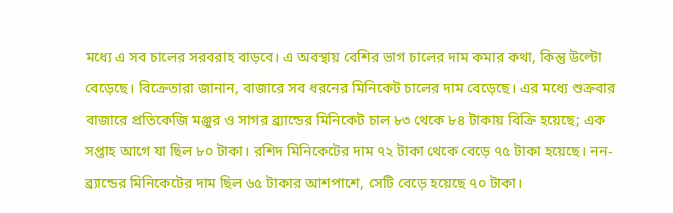মধ্যে এ সব চালের সরবরাহ বাড়বে। এ অবস্থায় বেশির ভাগ চালের দাম কমার কথা, কিন্তু উল্টো বেড়েছে। বিক্রেতারা জানান, বাজারে সব ধরনের মিনিকেট চালের দাম বেড়েছে। এর মধ্যে শুক্রবার বাজারে প্রতিকেজি মঞ্জুর ও সাগর ব্র্যান্ডের মিনিকেট চাল ৮৩ থেকে ৮৪ টাকায় বিক্রি হয়েছে; এক সপ্তাহ আগে যা ছিল ৮০ টাকা। রশিদ মিনিকেটের দাম ৭২ টাকা থেকে বেড়ে ৭৫ টাকা হয়েছে। নন-ব্র্যান্ডের মিনিকেটের দাম ছিল ৬৫ টাকার আশপাশে, সেটি বেড়ে হয়েছে ৭০ টাকা।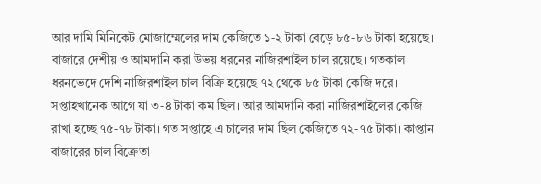আর দামি মিনিকেট মোজাম্মেলের দাম কেজিতে ১-২ টাকা বেড়ে ৮৫-৮৬ টাকা হয়েছে।
বাজারে দেশীয় ও আমদানি করা উভয় ধরনের নাজিরশাইল চাল রয়েছে। গতকাল ধরনভেদে দেশি নাজিরশাইল চাল বিক্রি হয়েছে ৭২ থেকে ৮৫ টাকা কেজি দরে। সপ্তাহখানেক আগে যা ৩-৪ টাকা কম ছিল। আর আমদানি করা নাজিরশাইলের কেজি রাখা হচ্ছে ৭৫-৭৮ টাকা। গত সপ্তাহে এ চালের দাম ছিল কেজিতে ৭২-৭৫ টাকা। কাপ্তান বাজারের চাল বিক্রেতা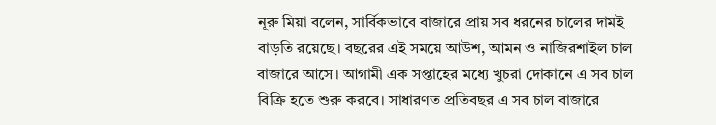নূরু মিয়া বলেন, সার্বিকভাবে বাজারে প্রায় সব ধরনের চালের দামই বাড়তি রয়েছে। বছরের এই সময়ে আউশ, আমন ও নাজিরশাইল চাল বাজারে আসে। আগামী এক সপ্তাহের মধ্যে খুচরা দোকানে এ সব চাল বিক্রি হতে শুরু করবে। সাধারণত প্রতিবছর এ সব চাল বাজারে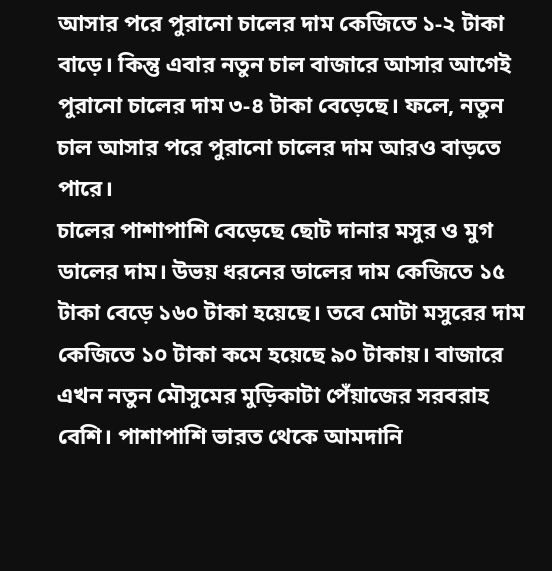আসার পরে পুরানো চালের দাম কেজিতে ১-২ টাকা বাড়ে। কিন্তু এবার নতুন চাল বাজারে আসার আগেই পুরানো চালের দাম ৩-৪ টাকা বেড়েছে। ফলে, নতুন চাল আসার পরে পুরানো চালের দাম আরও বাড়তে পারে।
চালের পাশাপাশি বেড়েছে ছোট দানার মসুর ও মুগ ডালের দাম। উভয় ধরনের ডালের দাম কেজিতে ১৫ টাকা বেড়ে ১৬০ টাকা হয়েছে। তবে মোটা মসুরের দাম কেজিতে ১০ টাকা কমে হয়েছে ৯০ টাকায়। বাজারে এখন নতুন মৌসুমের মুড়িকাটা পেঁয়াজের সরবরাহ বেশি। পাশাপাশি ভারত থেকে আমদানি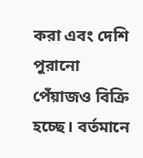করা এবং দেশি পুরানো পেঁয়াজও বিক্রি হচ্ছে। বর্তমানে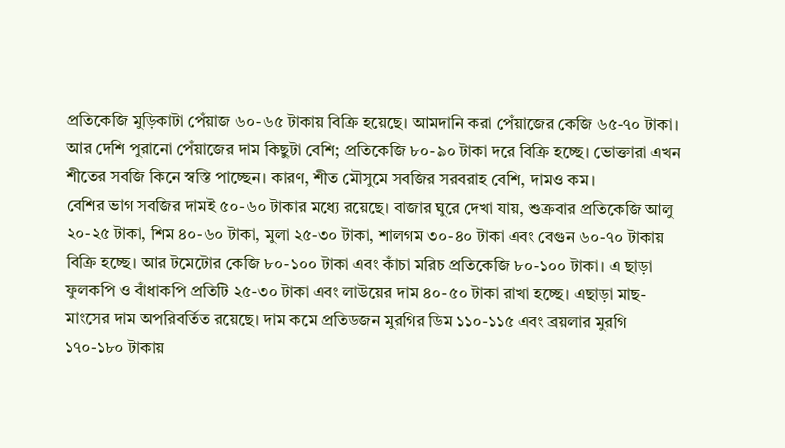প্রতিকেজি মুড়িকাটা পেঁয়াজ ৬০-৬৫ টাকায় বিক্রি হয়েছে। আমদানি করা পেঁয়াজের কেজি ৬৫-৭০ টাকা। আর দেশি পুরানো পেঁয়াজের দাম কিছুটা বেশি; প্রতিকেজি ৮০-৯০ টাকা দরে বিক্রি হচ্ছে। ভোক্তারা এখন শীতের সবজি কিনে স্বস্তি পাচ্ছেন। কারণ, শীত মৌসুমে সবজির সরবরাহ বেশি, দামও কম।
বেশির ভাগ সবজির দামই ৫০-৬০ টাকার মধ্যে রয়েছে। বাজার ঘুরে দেখা যায়, শুক্রবার প্রতিকেজি আলু ২০-২৫ টাকা, শিম ৪০-৬০ টাকা, মুলা ২৫-৩০ টাকা, শালগম ৩০-৪০ টাকা এবং বেগুন ৬০-৭০ টাকায় বিক্রি হচ্ছে। আর টমেটোর কেজি ৮০-১০০ টাকা এবং কাঁচা মরিচ প্রতিকেজি ৮০-১০০ টাকা। এ ছাড়া ফুলকপি ও বাঁধাকপি প্রতিটি ২৫-৩০ টাকা এবং লাউয়ের দাম ৪০-৫০ টাকা রাখা হচ্ছে। এছাড়া মাছ-মাংসের দাম অপরিবর্তিত রয়েছে। দাম কমে প্রতিডজন মুরগির ডিম ১১০-১১৫ এবং ব্রয়লার মুরগি ১৭০-১৮০ টাকায়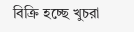বিক্রি হচ্ছে খুচরা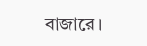বাজারে।